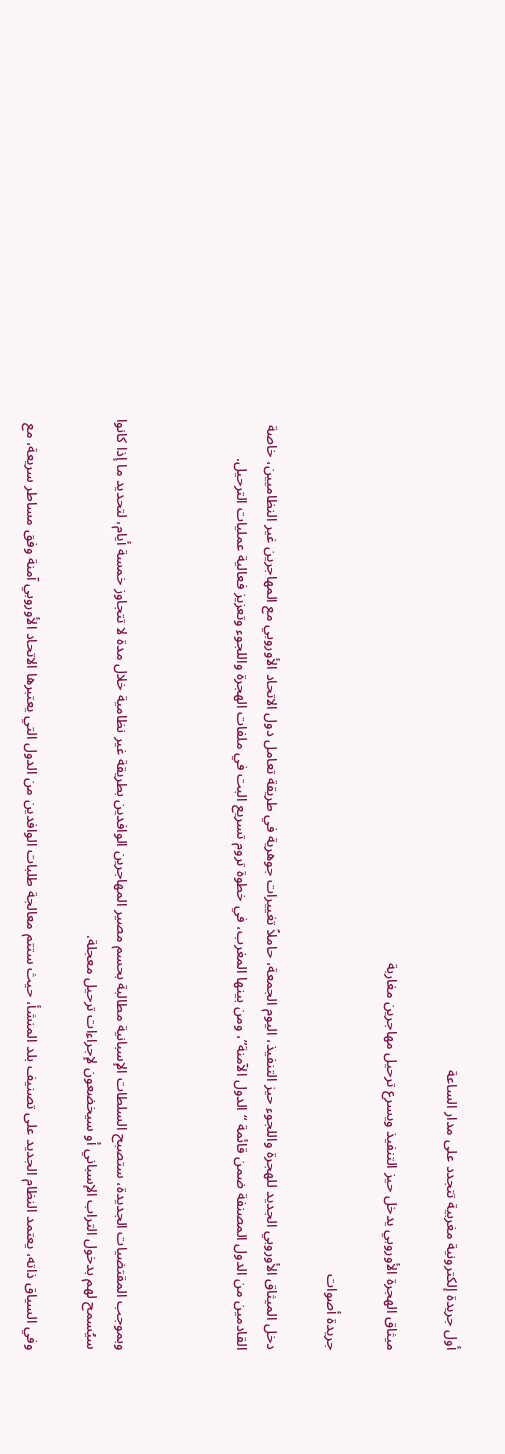أول جريدة إلكترونية مغربية تتجدد على مدار الساعة

ميثاق الهجرة الأوروبي يدخل حيز التنفيذ ويسرع ترحيل مهاجرين مغاربة

جريدة أصوات

دخل الميثاق الأوروبي الجديد للهجرة واللجوء حيز التنفيذ، اليوم الجمعة، حاملاً تغييرات جوهرية في طريقة تعامل دول الاتحاد الأوروبي مع المهاجرين غير النظاميين، خاصة القادمين من الدول المصنفة ضمن قائمة “الدول الآمنة”، ومن بينها المغرب، في خطوة تروم تسريع البت في ملفات الهجرة واللجوء وتعزيز فعالية عمليات الترحيل.



وبموجب المقتضيات الجديدة، ستصبح السلطات الإسبانية مطالبة بحسم مصير المهاجرين الوافدين بطريقة غير نظامية خلال مدة لا تتجاوز خمسة أيام، لتحديد ما إذا كانوا سيُسمح لهم بدخول التراب الإسباني أو سيخضعون لإجراءات ترحيل معجلة.

وفي السياق ذاته، يعتمد النظام الجديد على تصنيف بلد المنشأ، حيث ستتم معالجة طلبات الوافدين من الدول التي يعتبرها الاتحاد الأوروبي آمنة وفق مساطر سريعة، مع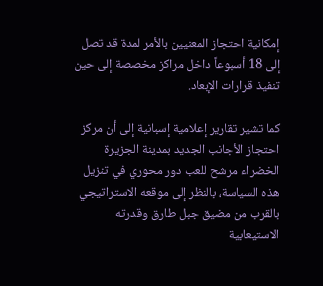إمكانية احتجاز المعنيين بالأمر لمدة قد تصل إلى 18 أسبوعاً داخل مراكز مخصصة إلى حين تنفيذ قرارات الإبعاد.

كما تشير تقارير إعلامية إسبانية إلى أن مركز احتجاز الأجانب الجديد بمدينة الجزيرة الخضراء مرشح للعب دور محوري في تنزيل هذه السياسة، بالنظر إلى موقعه الاستراتيجي بالقرب من مضيق جبل طارق وقدرته الاستيعابية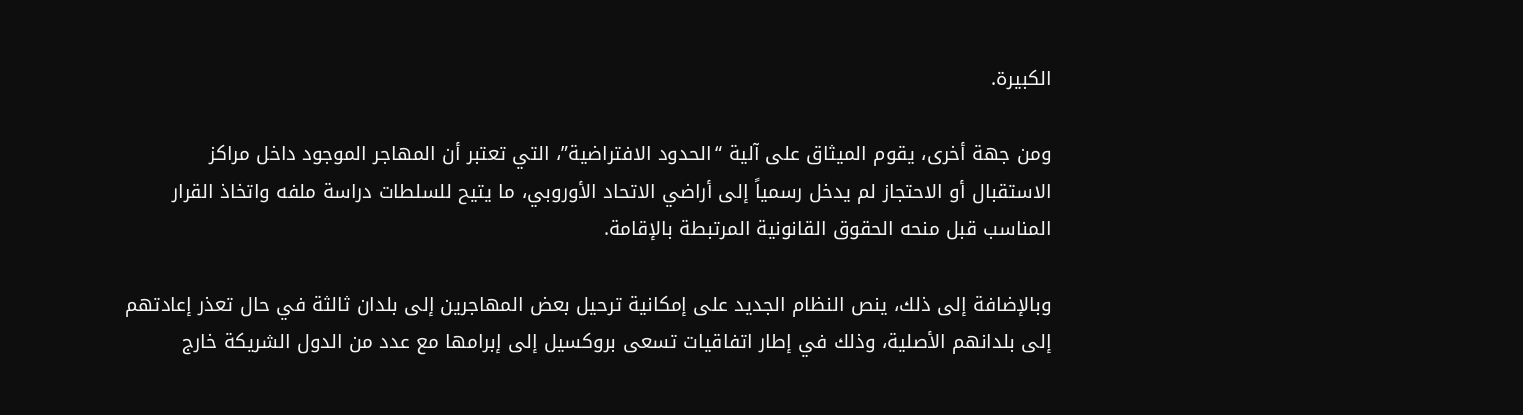الكبيرة.

ومن جهة أخرى، يقوم الميثاق على آلية “الحدود الافتراضية”، التي تعتبر أن المهاجر الموجود داخل مراكز الاستقبال أو الاحتجاز لم يدخل رسمياً إلى أراضي الاتحاد الأوروبي، ما يتيح للسلطات دراسة ملفه واتخاذ القرار المناسب قبل منحه الحقوق القانونية المرتبطة بالإقامة.

وبالإضافة إلى ذلك، ينص النظام الجديد على إمكانية ترحيل بعض المهاجرين إلى بلدان ثالثة في حال تعذر إعادتهم إلى بلدانهم الأصلية، وذلك في إطار اتفاقيات تسعى بروكسيل إلى إبرامها مع عدد من الدول الشريكة خارج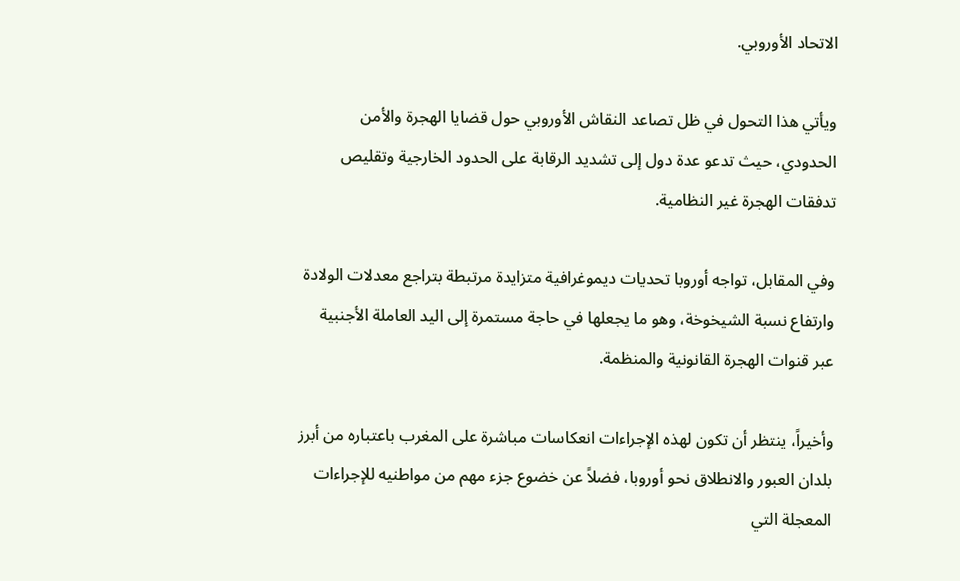الاتحاد الأوروبي.

ويأتي هذا التحول في ظل تصاعد النقاش الأوروبي حول قضايا الهجرة والأمن الحدودي، حيث تدعو عدة دول إلى تشديد الرقابة على الحدود الخارجية وتقليص تدفقات الهجرة غير النظامية.

وفي المقابل، تواجه أوروبا تحديات ديموغرافية متزايدة مرتبطة بتراجع معدلات الولادة وارتفاع نسبة الشيخوخة، وهو ما يجعلها في حاجة مستمرة إلى اليد العاملة الأجنبية عبر قنوات الهجرة القانونية والمنظمة.

وأخيراً، ينتظر أن تكون لهذه الإجراءات انعكاسات مباشرة على المغرب باعتباره من أبرز بلدان العبور والانطلاق نحو أوروبا، فضلاً عن خضوع جزء مهم من مواطنيه للإجراءات المعجلة التي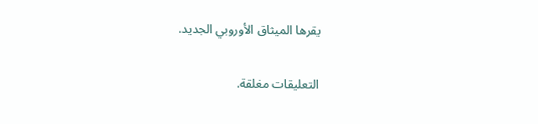يقرها الميثاق الأوروبي الجديد.

التعليقات مغلقة.